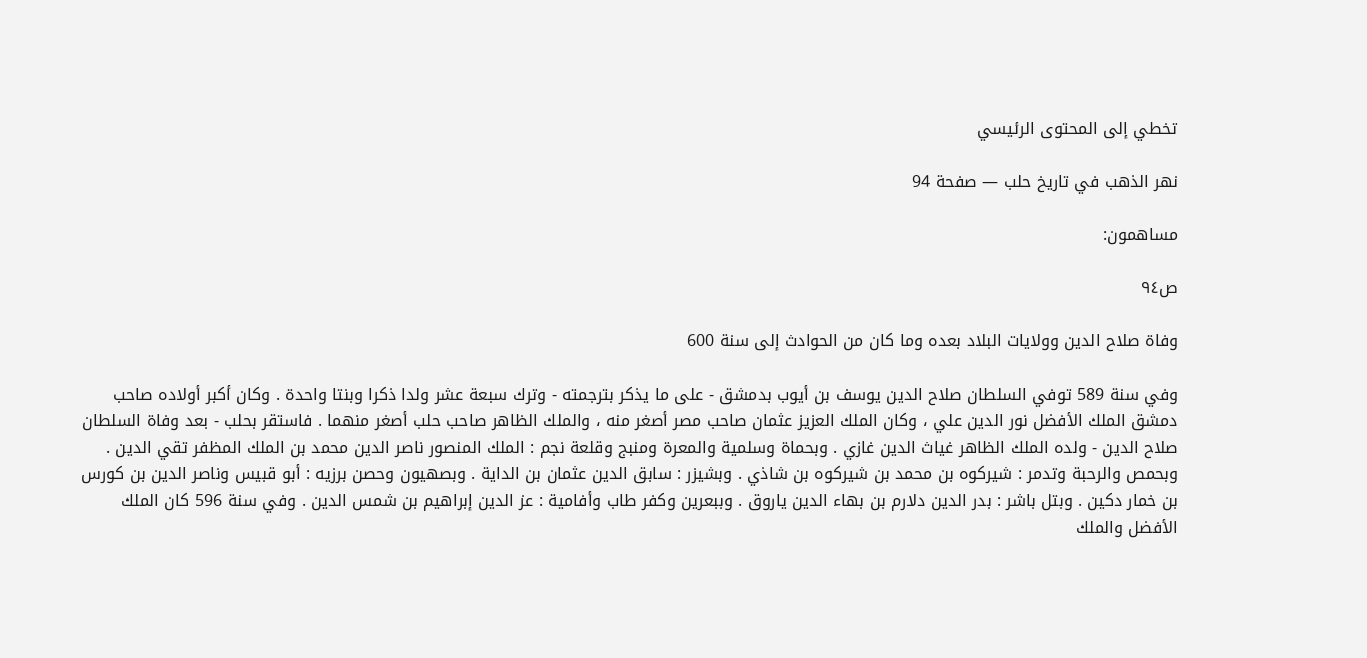تخطي إلى المحتوى الرئيسي

نهر الذهب في تاريخ حلب — صفحة 94

مساهمون:

ص٩٤

وفاة صلاح الدين وولايات البلاد بعده وما كان من الحوادث إلى سنة 600

وفي سنة 589 توفي السلطان صلاح الدين يوسف بن أيوب بدمشق - على ما يذكر بترجمته - وترك سبعة عشر ولدا ذكرا وبنتا واحدة . وكان أكبر أولاده صاحب دمشق الملك الأفضل نور الدين علي ، وكان الملك العزيز عثمان صاحب مصر أصغر منه ، والملك الظاهر صاحب حلب أصغر منهما . فاستقر بحلب - بعد وفاة السلطان صلاح الدين - ولده الملك الظاهر غياث الدين غازي . وبحماة وسلمية والمعرة ومنبج وقلعة نجم : الملك المنصور ناصر الدين محمد بن الملك المظفر تقي الدين . وبحمص والرحبة وتدمر : شيركوه بن محمد بن شيركوه بن شاذي . وبشيزر : سابق الدين عثمان بن الداية . وبصهيون وحصن برزيه : أبو قبيس وناصر الدين بن كورس بن خمار دكين . وبتل باشر : بدر الدين دلارم بن بهاء الدين ياروق . وببعرين وكفر طاب وأفامية : عز الدين إبراهيم بن شمس الدين . وفي سنة 596 كان الملك الأفضل والملك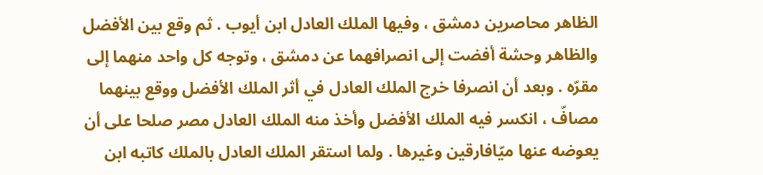الظاهر محاصرين دمشق ، وفيها الملك العادل ابن أيوب . ثم وقع بين الأفضل والظاهر وحشة أفضت إلى انصرافهما عن دمشق ، وتوجه كل واحد منهما إلى مقرّه . وبعد أن انصرفا خرج الملك العادل في أثر الملك الأفضل ووقع بينهما مصافّ ، انكسر فيه الملك الأفضل وأخذ منه الملك العادل مصر صلحا على أن يعوضه عنها ميّافارقين وغيرها . ولما استقر الملك العادل بالملك كاتبه ابن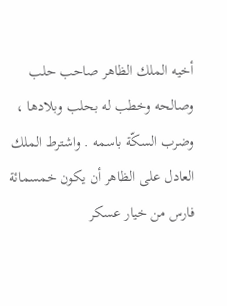أخيه الملك الظاهر صاحب حلب وصالحه وخطب له بحلب وبلادها ، وضرب السكّة باسمه . واشترط الملك العادل على الظاهر أن يكون خمسمائة فارس من خيار عسكر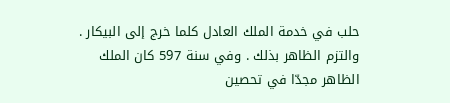حلب في خدمة الملك العادل كلما خرج إلى البيكار . والتزم الظاهر بذلك . وفي سنة 597 كان الملك الظاهر مجدّا في تحصين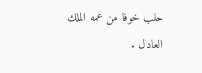حلب خوفا من عمه الملك العادل .